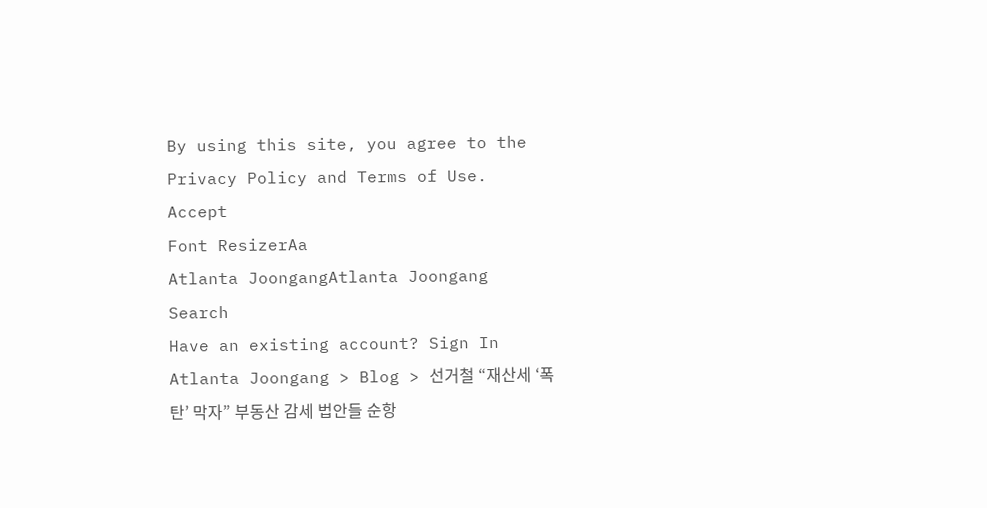By using this site, you agree to the Privacy Policy and Terms of Use.
Accept
Font ResizerAa
Atlanta JoongangAtlanta Joongang
Search
Have an existing account? Sign In
Atlanta Joongang > Blog > 선거철 “재산세 ‘폭탄’ 막자” 부동산 감세 법안들 순항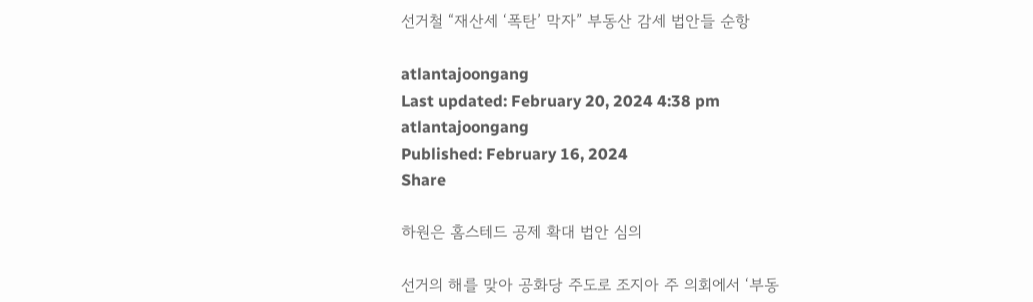선거철 “재산세 ‘폭탄’ 막자” 부동산 감세 법안들 순항

atlantajoongang
Last updated: February 20, 2024 4:38 pm
atlantajoongang
Published: February 16, 2024
Share

하원은 홈스테드 공제 확대 법안 심의

선거의 해를 맞아 공화당 주도로 조지아 주 의회에서 ‘부동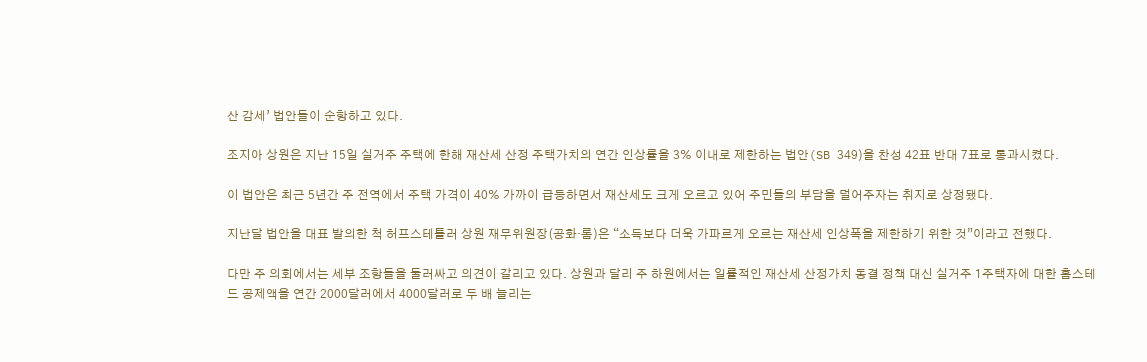산 감세’ 법안들이 순항하고 있다.

조지아 상원은 지난 15일 실거주 주택에 한해 재산세 산정 주택가치의 연간 인상률을 3% 이내로 제한하는 법안(SB 349)을 찬성 42표 반대 7표로 통과시켰다.

이 법안은 최근 5년간 주 전역에서 주택 가격이 40% 가까이 급등하면서 재산세도 크게 오르고 있어 주민들의 부담을 덜어주자는 취지로 상정됐다.

지난달 법안을 대표 발의한 척 허프스테틀러 상원 재무위원장(공화·롬)은 “소득보다 더욱 가파르게 오르는 재산세 인상폭을 제한하기 위한 것”이라고 전했다.

다만 주 의회에서는 세부 조항들을 둘러싸고 의견이 갈리고 있다. 상원과 달리 주 하원에서는 일률적인 재산세 산정가치 동결 정책 대신 실거주 1주택자에 대한 홈스테드 공제액을 연간 2000달러에서 4000달러로 두 배 늘리는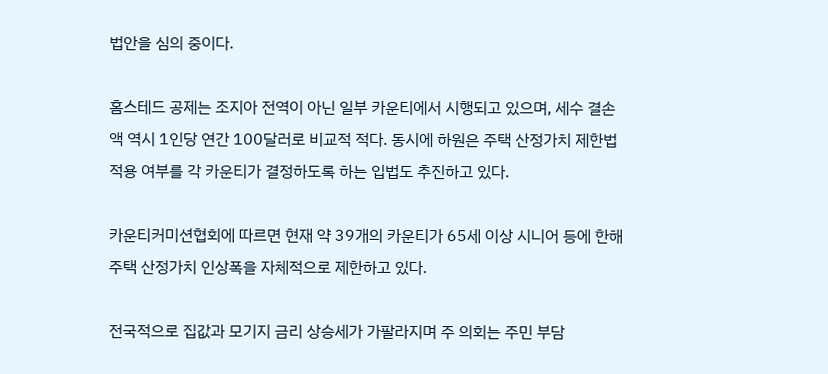법안을 심의 중이다.

홈스테드 공제는 조지아 전역이 아닌 일부 카운티에서 시행되고 있으며, 세수 결손액 역시 1인당 연간 100달러로 비교적 적다. 동시에 하원은 주택 산정가치 제한법 적용 여부를 각 카운티가 결정하도록 하는 입법도 추진하고 있다.

카운티커미션협회에 따르면 현재 약 39개의 카운티가 65세 이상 시니어 등에 한해 주택 산정가치 인상폭을 자체적으로 제한하고 있다.

전국적으로 집값과 모기지 금리 상승세가 가팔라지며 주 의회는 주민 부담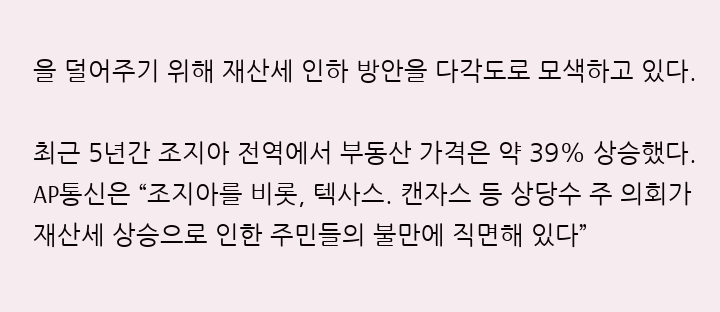을 덜어주기 위해 재산세 인하 방안을 다각도로 모색하고 있다.

최근 5년간 조지아 전역에서 부동산 가격은 약 39% 상승했다. AP통신은 “조지아를 비롯, 텍사스. 캔자스 등 상당수 주 의회가 재산세 상승으로 인한 주민들의 불만에 직면해 있다”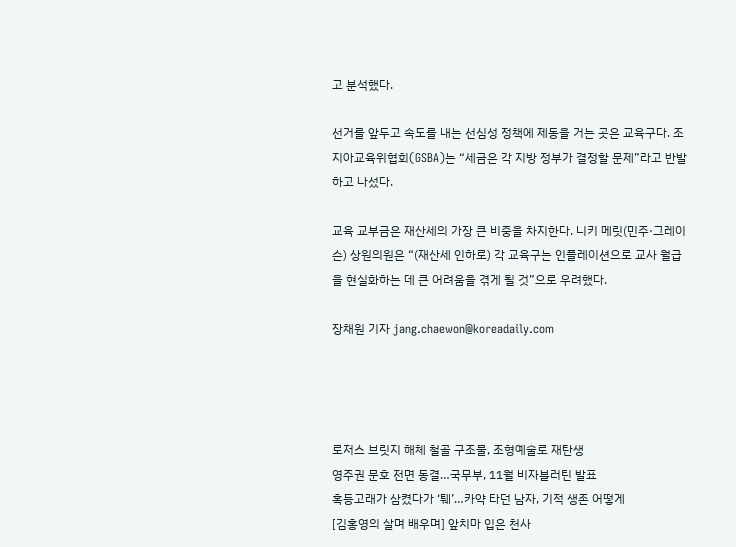고 분석했다.

선거를 앞두고 속도를 내는 선심성 정책에 제동을 거는 곳은 교육구다. 조지아교육위협회(GSBA)는 “세금은 각 지방 정부가 결정할 문제”라고 반발하고 나섰다.

교육 교부금은 재산세의 가장 큰 비중을 차지한다. 니키 메릿(민주·그레이슨) 상원의원은 “(재산세 인하로) 각 교육구는 인플레이션으로 교사 월급을 현실화하는 데 큰 어려움을 겪게 될 것”으로 우려했다.

장채원 기자 jang.chaewon@koreadaily.com




로저스 브릿지 해체 철골 구조물, 조형예술로 재탄생
영주권 문호 전면 동결…국무부, 11월 비자블러틴 발표
혹등고래가 삼켰다가 ‘퉤’…카약 타던 남자, 기적 생존 어떻게
[김홍영의 살며 배우며] 앞치마 입은 천사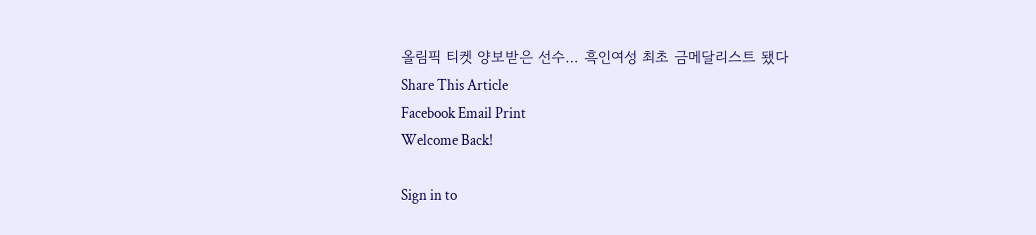올림픽 티켓 양보받은 선수… 흑인여성 최초 금메달리스트 됐다
Share This Article
Facebook Email Print
Welcome Back!

Sign in to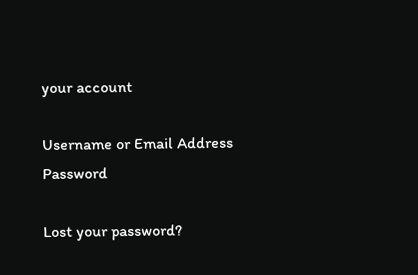your account

Username or Email Address
Password

Lost your password?